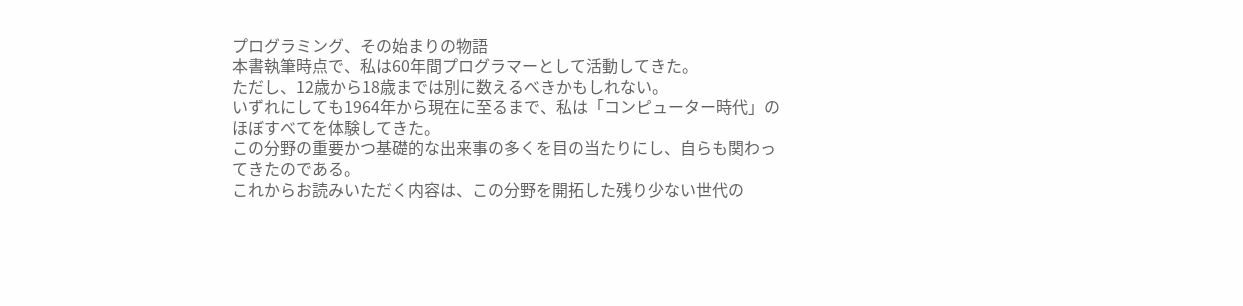プログラミング、その始まりの物語
本書執筆時点で、私は60年間プログラマーとして活動してきた。
ただし、12歳から18歳までは別に数えるべきかもしれない。
いずれにしても1964年から現在に至るまで、私は「コンピューター時代」のほぼすべてを体験してきた。
この分野の重要かつ基礎的な出来事の多くを目の当たりにし、自らも関わってきたのである。
これからお読みいただく内容は、この分野を開拓した残り少ない世代の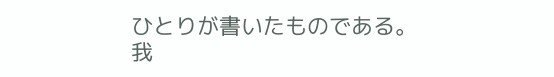ひとりが書いたものである。
我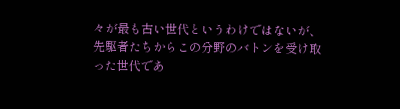々が最も古い世代というわけではないが、先駆者たちからこの分野のバトンを受け取った世代であ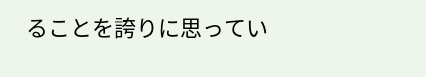ることを誇りに思ってい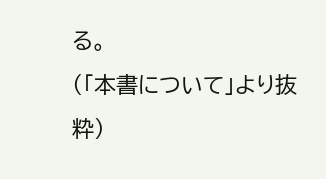る。
(「本書について」より抜粋)